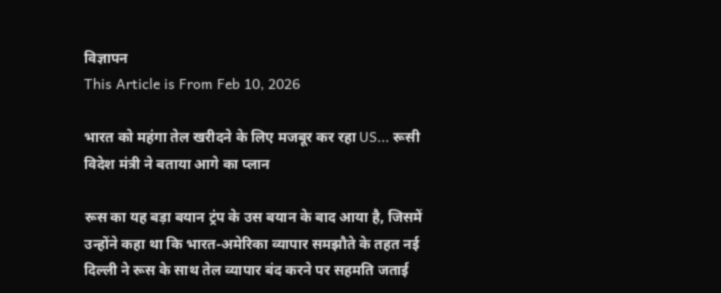विज्ञापन
This Article is From Feb 10, 2026

भारत को महंगा तेल खरीदने के लिए मजबूर कर रहा US... रूसी विदेश मंत्री ने बताया आगे का प्लान

रूस का यह बड़ा बयान ट्रंप के उस बयान के बाद आया है, जिसमें उन्होंने कहा था कि भारत-अमेरिका व्यापार समझौते के तहत नई दिल्ली ने रूस के साथ तेल व्यापार बंद करने पर सहमति जताई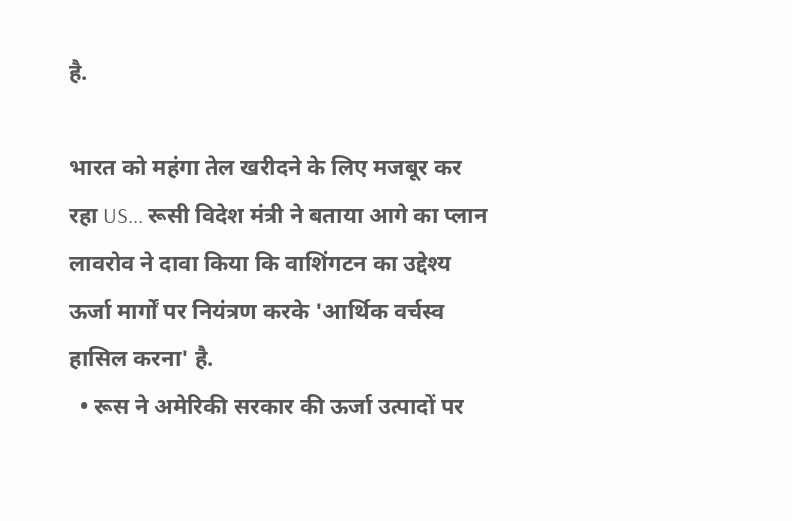है.

भारत को महंगा तेल खरीदने के लिए मजबूर कर रहा US... रूसी विदेश मंत्री ने बताया आगे का प्लान
लावरोव ने दावा किया कि वाशिंगटन का उद्देश्य ऊर्जा मार्गों पर नियंत्रण करके 'आर्थिक वर्चस्व हासिल करना' है.
  • रूस ने अमेरिकी सरकार की ऊर्जा उत्पादों पर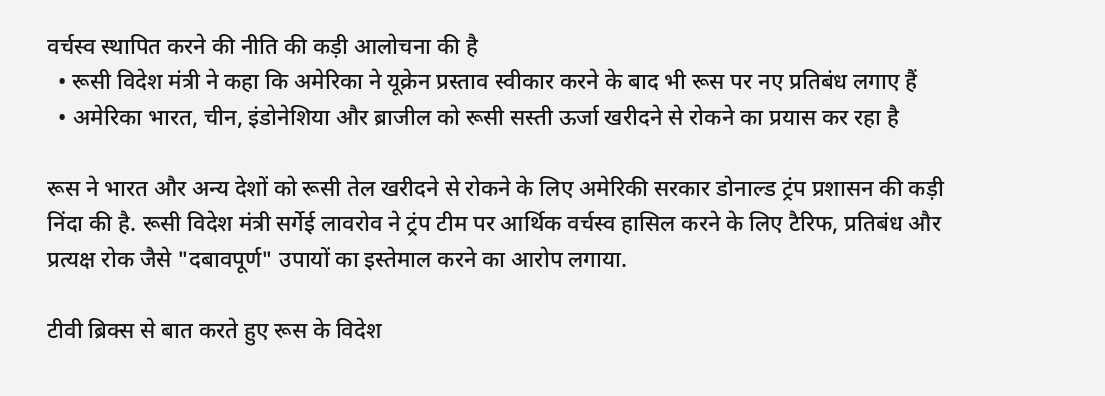वर्चस्व स्थापित करने की नीति की कड़ी आलोचना की है
  • रूसी विदेश मंत्री ने कहा कि अमेरिका ने यूक्रेन प्रस्ताव स्वीकार करने के बाद भी रूस पर नए प्रतिबंध लगाए हैं
  • अमेरिका भारत, चीन, इंडोनेशिया और ब्राजील को रूसी सस्ती ऊर्जा खरीदने से रोकने का प्रयास कर रहा है

रूस ने भारत और अन्य देशों को रूसी तेल खरीदने से रोकने के लिए अमेरिकी सरकार डोनाल्ड ट्रंप प्रशासन की कड़ी निंदा की है. रूसी विदेश मंत्री सर्गेई लावरोव ने ट्रंप टीम पर आर्थिक वर्चस्व हासिल करने के लिए टैरिफ, प्रतिबंध और प्रत्यक्ष रोक जैसे "दबावपूर्ण" उपायों का इस्तेमाल करने का आरोप लगाया.

टीवी ब्रिक्स से बात करते हुए रूस के विदेश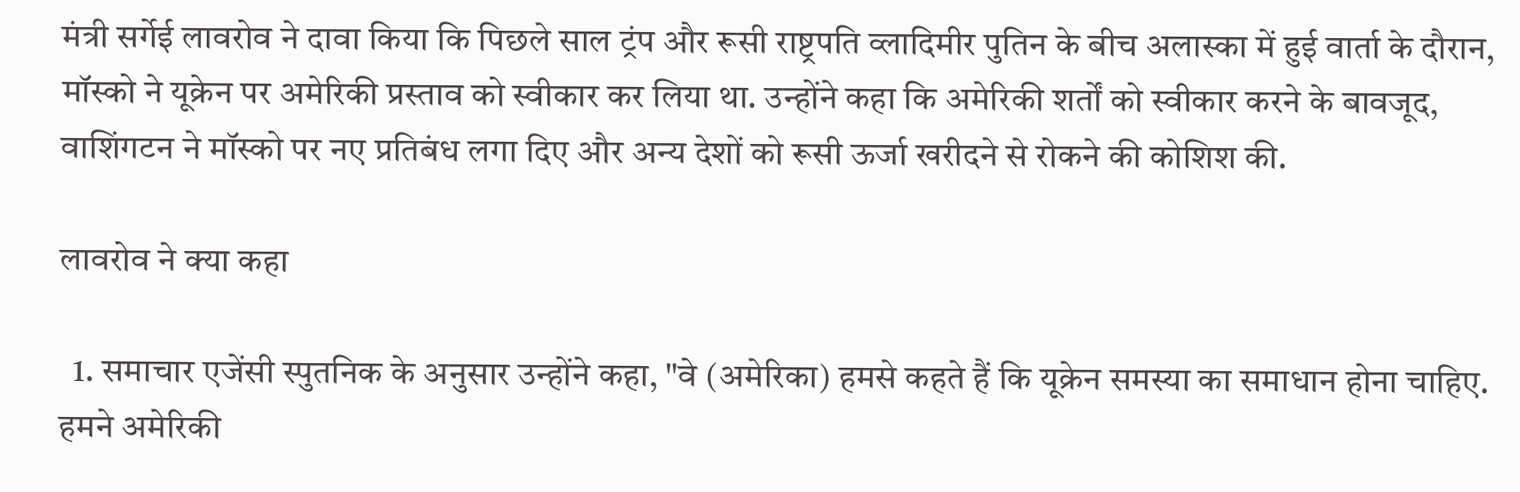मंत्री सर्गेई लावरोव ने दावा किया कि पिछले साल ट्रंप और रूसी राष्ट्रपति व्लादिमीर पुतिन के बीच अलास्का में हुई वार्ता के दौरान, मॉस्को ने यूक्रेन पर अमेरिकी प्रस्ताव को स्वीकार कर लिया था. उन्होंने कहा कि अमेरिकी शर्तों को स्वीकार करने के बावजूद, वाशिंगटन ने मॉस्को पर नए प्रतिबंध लगा दिए और अन्य देशों को रूसी ऊर्जा खरीदने से रोकने की कोशिश की.

लावरोव ने क्या कहा

  1. समाचार एजेंसी स्पुतनिक के अनुसार उन्होंने कहा, "वे (अमेरिका) हमसे कहते हैं कि यूक्रेन समस्या का समाधान होना चाहिए. हमने अमेरिकी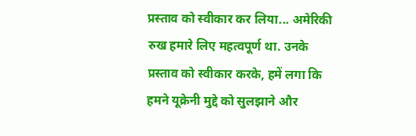प्रस्ताव को स्वीकार कर लिया... अमेरिकी रुख हमारे लिए महत्वपूर्ण था. उनके प्रस्ताव को स्वीकार करके, हमें लगा कि हमने यूक्रेनी मुद्दे को सुलझाने और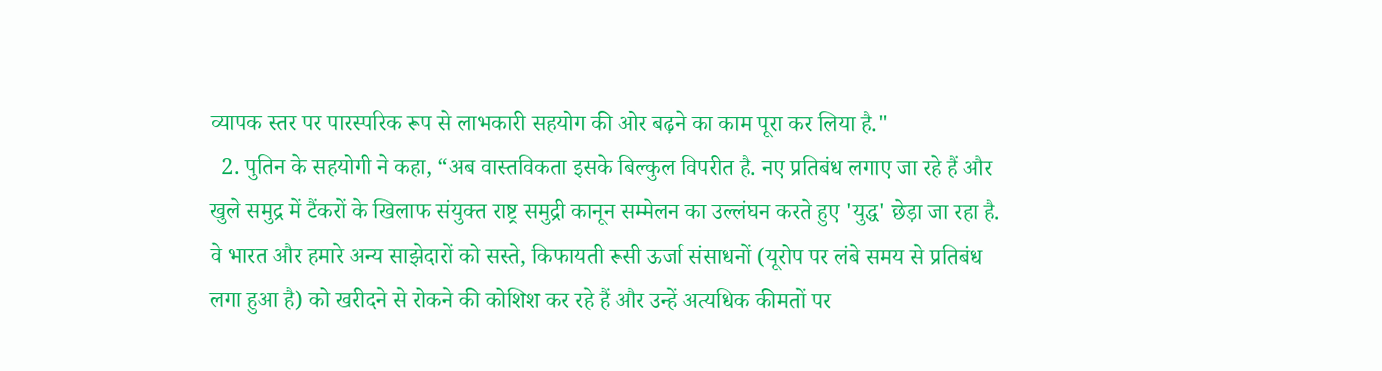व्यापक स्तर पर पारस्परिक रूप से लाभकारी सहयोग की ओर बढ़ने का काम पूरा कर लिया है."
  2. पुतिन के सहयोगी ने कहा, “अब वास्तविकता इसके बिल्कुल विपरीत है. नए प्रतिबंध लगाए जा रहे हैं और खुले समुद्र में टैंकरों के खिलाफ संयुक्त राष्ट्र समुद्री कानून सम्मेलन का उल्लंघन करते हुए 'युद्ध' छेड़ा जा रहा है. वे भारत और हमारे अन्य साझेदारों को सस्ते, किफायती रूसी ऊर्जा संसाधनों (यूरोप पर लंबे समय से प्रतिबंध लगा हुआ है) को खरीदने से रोकने की कोशिश कर रहे हैं और उन्हें अत्यधिक कीमतों पर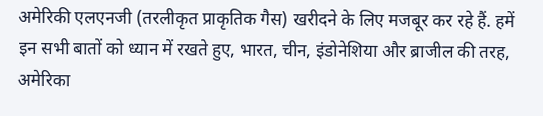अमेरिकी एलएनजी (तरलीकृत प्राकृतिक गैस) खरीदने के लिए मजबूर कर रहे हैं. हमें इन सभी बातों को ध्यान में रखते हुए, भारत, चीन, इंडोनेशिया और ब्राजील की तरह, अमेरिका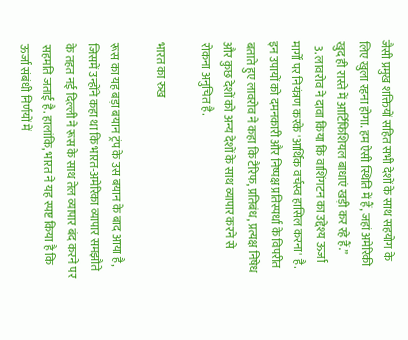जैसी प्रमुख शक्तियों सहित सभी देशों के साथ सहयोग के लिए खुला रहना होगा. हम ऐसी स्थिति में हैं, जहां अमेरिकी खुद ही रास्ते में आर्टिफिशियल बाधाएं खड़ी कर रहे हैं.”
  3. लावरोव ने दावा किया कि वाशिंगटन का उद्देश्य ऊर्जा मार्गों पर नियंत्रण करके 'आर्थिक वर्चस्व हासिल करना' है. इन उपायों को दमनकारी और निष्पक्ष प्रतिस्पर्धा के विपरीत बताते हुए लावरोव ने कहा कि टैरिफ, प्रतिबंध, प्रत्यक्ष निषेध और कुछ देशों को अन्य देशों के साथ व्यापार करने से रोकना अनुचित है.

भारत का रुख

रूस का यह बड़ा बयान ट्रंप के उस बयान के बाद आया है, जिसमें उन्होंने कहा था कि भारत-अमेरिका व्यापार समझौते के तहत नई दिल्ली ने रूस के साथ तेल व्यापार बंद करने पर सहमति जताई है. हालांकि, भारत ने यह स्पष्ट किया है कि ऊर्जा संबंधी निर्णयों में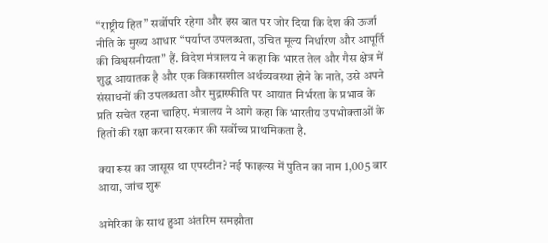“राष्ट्रीय हित” सर्वोपरि रहेगा और इस बात पर जोर दिया कि देश की ऊर्जा नीति के मुख्य आधार “पर्याप्त उपलब्धता, उचित मूल्य निर्धारण और आपूर्ति की विश्वसनीयता” हैं. विदेश मंत्रालय ने कहा कि भारत तेल और गैस क्षेत्र में शुद्ध आयातक है और एक विकासशील अर्थव्यवस्था होने के नाते, उसे अपने संसाधनों की उपलब्धता और मुद्रास्फीति पर आयात निर्भरता के प्रभाव के प्रति सचेत रहना चाहिए. मंत्रालय ने आगे कहा कि भारतीय उपभोक्ताओं के हितों की रक्षा करना सरकार की सर्वोच्च प्राथमिकता है.

क्या रूस का जासूस था एपस्टीन? नई फाइल्स में पुतिन का नाम 1,005 बार आया, जांच शुरू

अमेरिका के साथ हुआ अंतरिम समझौता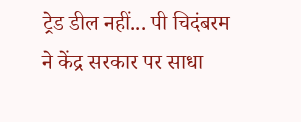ट्रेड डील नहीं... पी चिदंबरम ने केंद्र सरकार पर साधा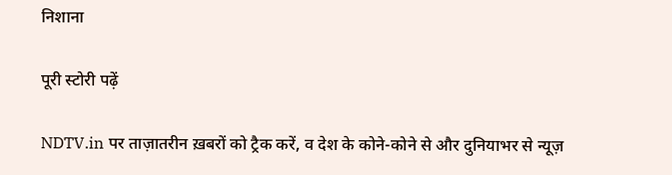निशाना

पूरी स्टोरी पढ़ें

NDTV.in पर ताज़ातरीन ख़बरों को ट्रैक करें, व देश के कोने-कोने से और दुनियाभर से न्यूज़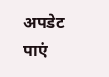अपडेट पाएं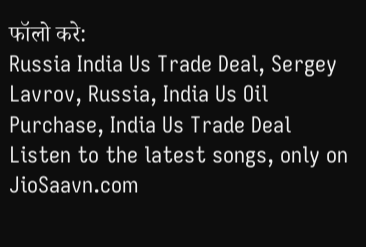फॉलो करे:
Russia India Us Trade Deal, Sergey Lavrov, Russia, India Us Oil Purchase, India Us Trade Deal
Listen to the latest songs, only on JioSaavn.com